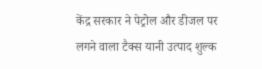केंद्र सरकार ने पेट्रोल और डीजल पर लगने वाला टैक्स यानी उत्पाद शुल्क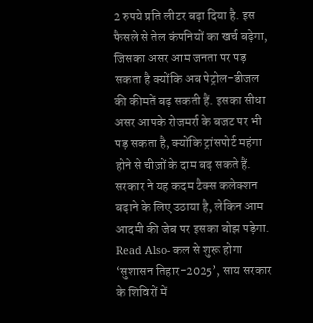2 रुपये प्रति लीटर बढ़ा दिया है. इस फैसले से तेल कंपनियों का खर्च बढ़ेगा, जिसका असर आम जनता पर पड़ सकता है क्योंकि अब पेट्रोल-डीजल की कीमतें बढ़ सकती हैं. इसका सीधा असर आपके रोजमर्रा के बजट पर भी पड़ सकता है, क्योंकि ट्रांसपोर्ट महंगा होने से चीज़ों के दाम बढ़ सकते हैं. सरकार ने यह कदम टैक्स कलेक्शन बढ़ाने के लिए उठाया है, लेकिन आम आदमी की जेब पर इसका बोझ पड़ेगा.
Read Also- कल से शुरू होगा ‘सुशासन तिहार-2025’, साय सरकार के शिविरों में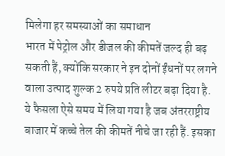मिलेगा हर समस्याओं का समाधान
भारत में पेट्रोल और डीजल की कीमतें जल्द ही बढ़ सकती हैं, क्योंकि सरकार ने इन दोनों ईंधनों पर लगने वाला उत्पाद शुल्क 2 रुपये प्रति लीटर बढ़ा दिया है. ये फैसला ऐसे समय में लिया गया है जब अंतरराष्ट्रीय बाजार में कच्चे तेल की कीमतें नीचे जा रही हैं. इसका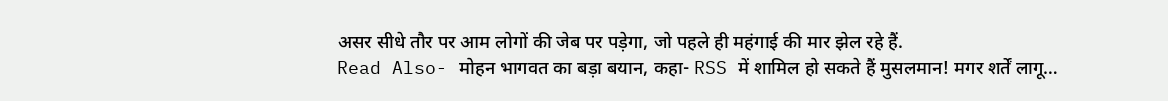असर सीधे तौर पर आम लोगों की जेब पर पड़ेगा, जो पहले ही महंगाई की मार झेल रहे हैं.
Read Also- मोहन भागवत का बड़ा बयान, कहा- RSS में शामिल हो सकते हैं मुसलमान! मगर शर्तें लागू…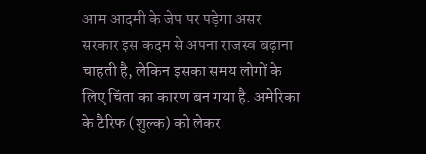आम आदमी के जेप पर पड़ेगा असर
सरकार इस कदम से अपना राजस्व बढ़ाना चाहती है, लेकिन इसका समय लोगों के लिए चिंता का कारण बन गया है. अमेरिका के टैरिफ (शुल्क) को लेकर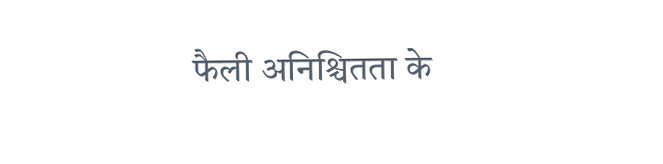फैली अनिश्चितता के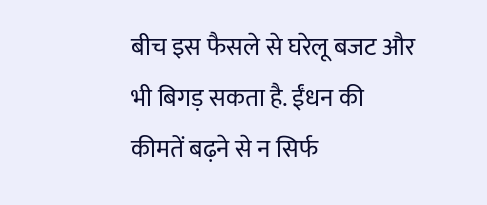बीच इस फैसले से घरेलू बजट और भी बिगड़ सकता है. ईंधन की कीमतें बढ़ने से न सिर्फ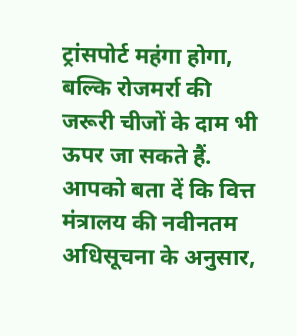ट्रांसपोर्ट महंगा होगा, बल्कि रोजमर्रा की जरूरी चीजों के दाम भी ऊपर जा सकते हैं. आपको बता दें कि वित्त मंत्रालय की नवीनतम अधिसूचना के अनुसार,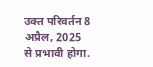उक्त परिवर्तन 8 अप्रैल, 2025 से प्रभावी होगा.